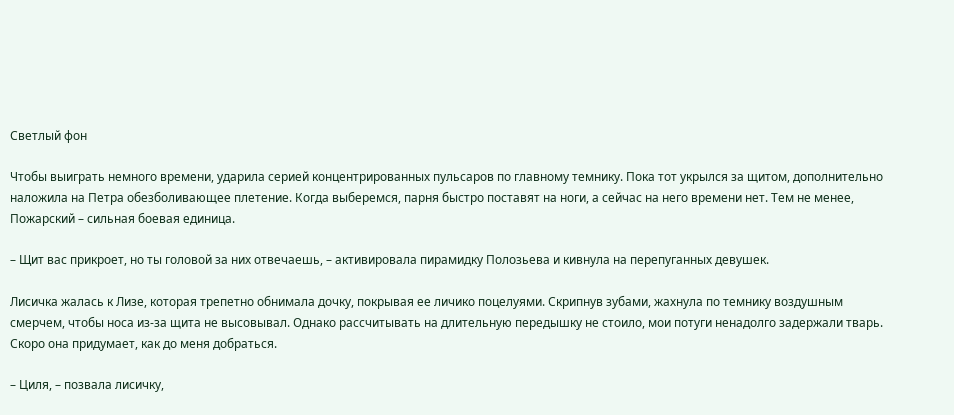Светлый фон

Чтобы выиграть немного времени, ударила серией концентрированных пульсаров по главному темнику. Пока тот укрылся за щитом, дополнительно наложила на Петра обезболивающее плетение. Когда выберемся, парня быстро поставят на ноги, а сейчас на него времени нет. Тем не менее, Пожарский – сильная боевая единица.

– Щит вас прикроет, но ты головой за них отвечаешь, – активировала пирамидку Полозьева и кивнула на перепуганных девушек.

Лисичка жалась к Лизе, которая трепетно обнимала дочку, покрывая ее личико поцелуями. Скрипнув зубами, жахнула по темнику воздушным смерчем, чтобы носа из-за щита не высовывал. Однако рассчитывать на длительную передышку не стоило, мои потуги ненадолго задержали тварь. Скоро она придумает, как до меня добраться.

– Циля, – позвала лисичку,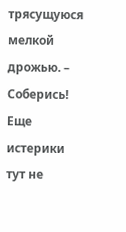трясущуюся мелкой дрожью. – Соберись! Еще истерики тут не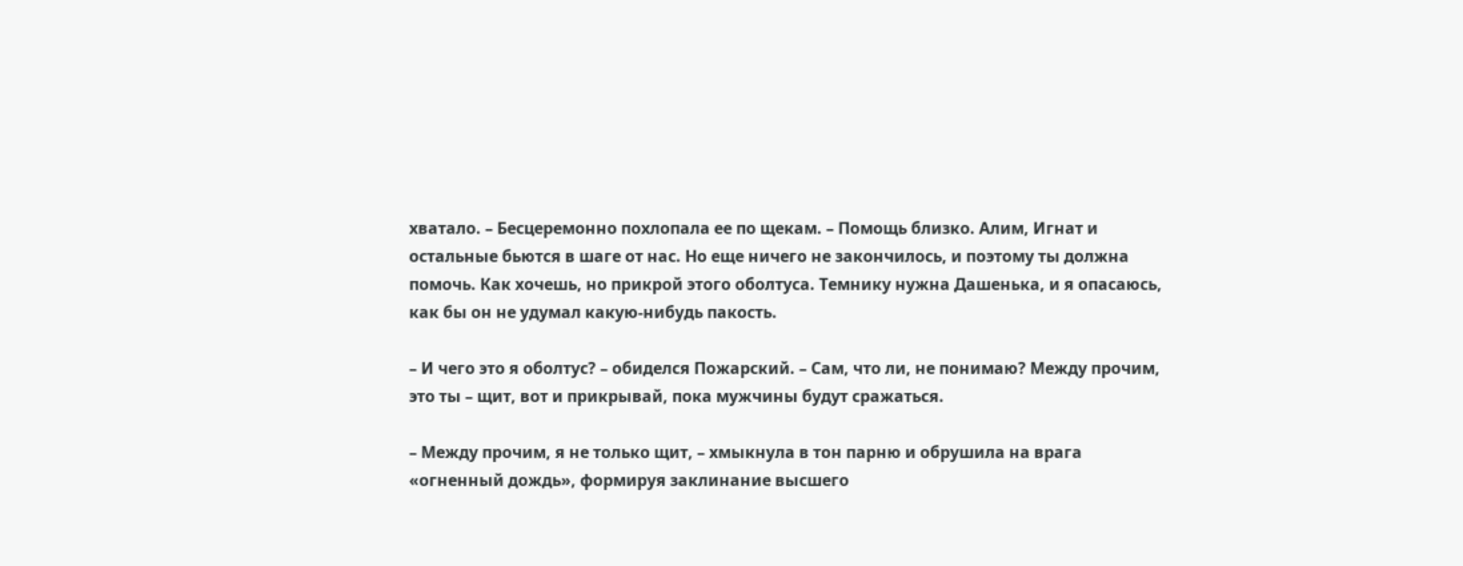хватало. – Бесцеремонно похлопала ее по щекам. – Помощь близко. Алим, Игнат и остальные бьются в шаге от нас. Но еще ничего не закончилось, и поэтому ты должна помочь. Как хочешь, но прикрой этого оболтуса. Темнику нужна Дашенька, и я опасаюсь, как бы он не удумал какую-нибудь пакость.

– И чего это я оболтус? – обиделся Пожарский. – Сам, что ли, не понимаю? Между прочим, это ты – щит, вот и прикрывай, пока мужчины будут сражаться.

– Между прочим, я не только щит, – хмыкнула в тон парню и обрушила на врага «огненный дождь», формируя заклинание высшего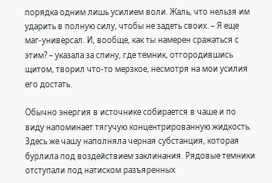порядка одним лишь усилием воли. Жаль, что нельзя им ударить в полную силу, чтобы не задеть своих. – Я еще маг-универсал. И, вообще, как ты намерен сражаться с этим? – указала за спину, где темник, отгородившись щитом, творил что-то мерзкое, несмотря на мои усилия его достать.

Обычно энергия в источнике собирается в чаше и по виду напоминает тягучую концентрированную жидкость. Здесь же чашу наполняла черная субстанция, которая бурлила под воздействием заклинания. Рядовые темники отступали под натиском разъяренных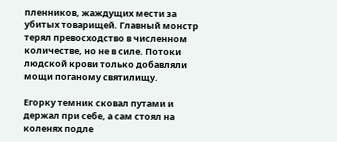пленников, жаждущих мести за убитых товарищей. Главный монстр терял превосходство в численном количестве, но не в силе. Потоки людской крови только добавляли мощи поганому святилищу.

Егорку темник сковал путами и держал при себе, а сам стоял на коленях подле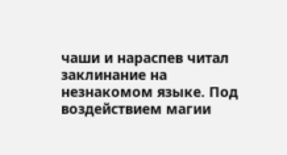чаши и нараспев читал заклинание на незнакомом языке. Под воздействием магии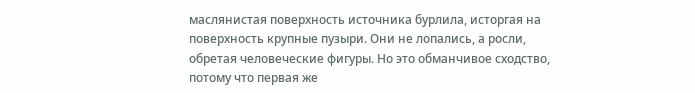маслянистая поверхность источника бурлила, исторгая на поверхность крупные пузыри. Они не лопались, а росли, обретая человеческие фигуры. Но это обманчивое сходство, потому что первая же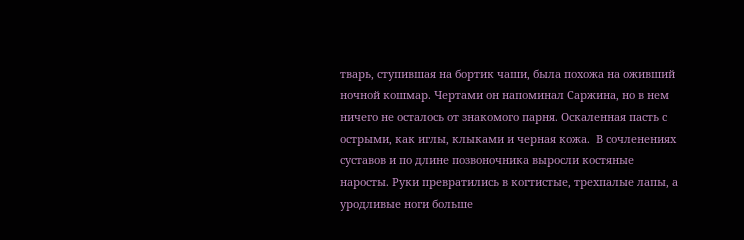тварь, ступившая на бортик чаши, была похожа на оживший ночной кошмар. Чертами он напоминал Саржина, но в нем ничего не осталось от знакомого парня. Оскаленная пасть с острыми, как иглы, клыками и черная кожа.  В сочленениях суставов и по длине позвоночника выросли костяные наросты. Руки превратились в когтистые, трехпалые лапы, а уродливые ноги больше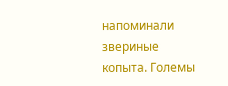напоминали звериные копыта. Големы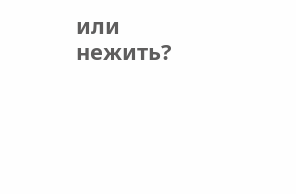или нежить?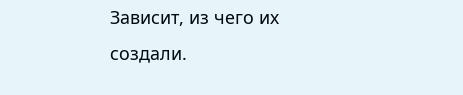Зависит, из чего их создали.